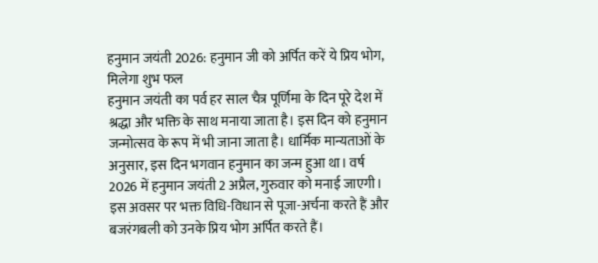हनुमान जयंती 2026: हनुमान जी को अर्पित करें ये प्रिय भोग, मिलेगा शुभ फल
हनुमान जयंती का पर्व हर साल चैत्र पूर्णिमा के दिन पूरे देश में श्रद्धा और भक्ति के साथ मनाया जाता है। इस दिन को हनुमान जन्मोत्सव के रूप में भी जाना जाता है। धार्मिक मान्यताओं के अनुसार, इस दिन भगवान हनुमान का जन्म हुआ था। वर्ष 2026 में हनुमान जयंती 2 अप्रैल, गुरुवार को मनाई जाएगी। इस अवसर पर भक्त विधि-विधान से पूजा-अर्चना करते हैं और बजरंगबली को उनके प्रिय भोग अर्पित करते हैं।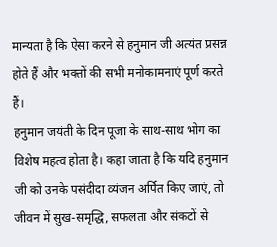मान्यता है कि ऐसा करने से हनुमान जी अत्यंत प्रसन्न होते हैं और भक्तों की सभी मनोकामनाएं पूर्ण करते हैं।
हनुमान जयंती के दिन पूजा के साथ-साथ भोग का विशेष महत्व होता है। कहा जाता है कि यदि हनुमान जी को उनके पसंदीदा व्यंजन अर्पित किए जाएं, तो जीवन में सुख-समृद्धि, सफलता और संकटों से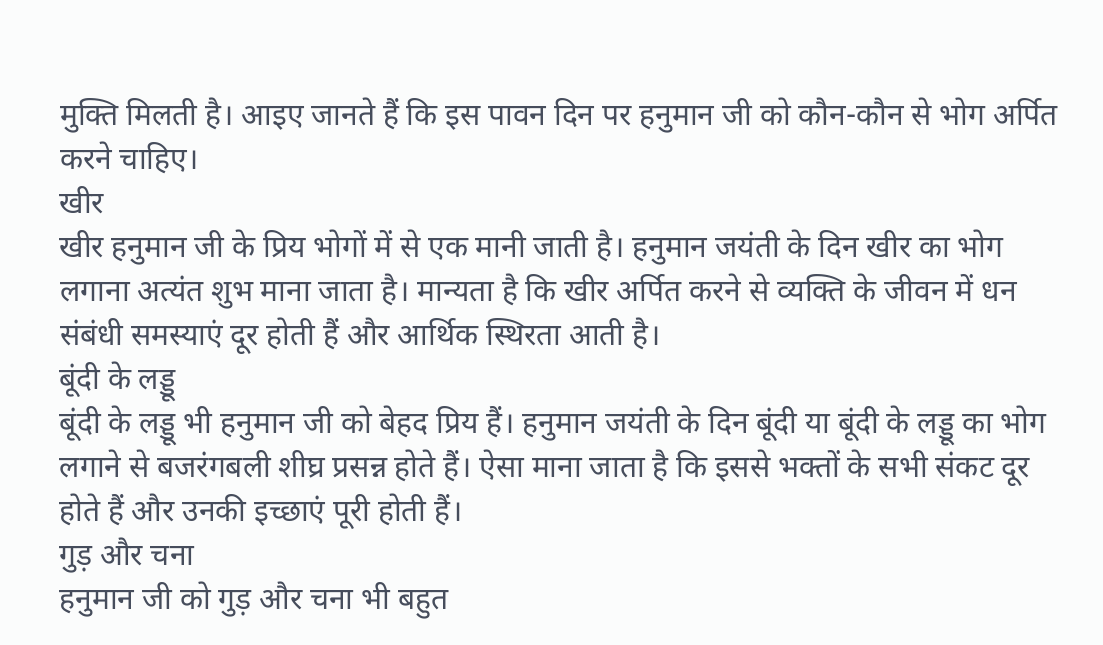मुक्ति मिलती है। आइए जानते हैं कि इस पावन दिन पर हनुमान जी को कौन-कौन से भोग अर्पित करने चाहिए।
खीर
खीर हनुमान जी के प्रिय भोगों में से एक मानी जाती है। हनुमान जयंती के दिन खीर का भोग लगाना अत्यंत शुभ माना जाता है। मान्यता है कि खीर अर्पित करने से व्यक्ति के जीवन में धन संबंधी समस्याएं दूर होती हैं और आर्थिक स्थिरता आती है।
बूंदी के लड्डू
बूंदी के लड्डू भी हनुमान जी को बेहद प्रिय हैं। हनुमान जयंती के दिन बूंदी या बूंदी के लड्डू का भोग लगाने से बजरंगबली शीघ्र प्रसन्न होते हैं। ऐसा माना जाता है कि इससे भक्तों के सभी संकट दूर होते हैं और उनकी इच्छाएं पूरी होती हैं।
गुड़ और चना
हनुमान जी को गुड़ और चना भी बहुत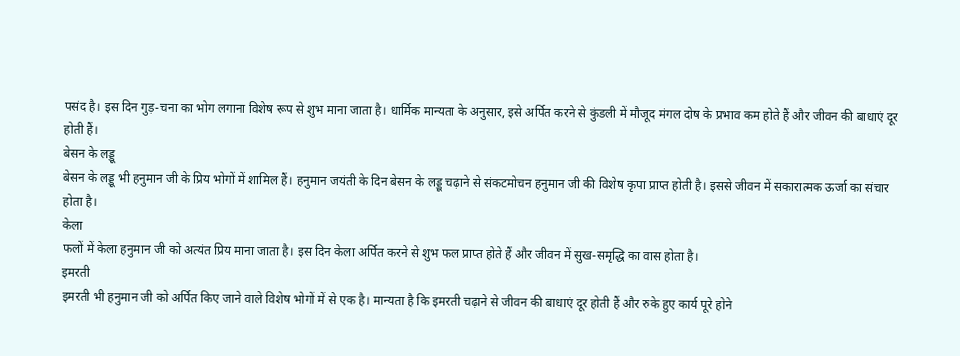पसंद है। इस दिन गुड़-चना का भोग लगाना विशेष रूप से शुभ माना जाता है। धार्मिक मान्यता के अनुसार, इसे अर्पित करने से कुंडली में मौजूद मंगल दोष के प्रभाव कम होते हैं और जीवन की बाधाएं दूर होती हैं।
बेसन के लड्डू
बेसन के लड्डू भी हनुमान जी के प्रिय भोगों में शामिल हैं। हनुमान जयंती के दिन बेसन के लड्डू चढ़ाने से संकटमोचन हनुमान जी की विशेष कृपा प्राप्त होती है। इससे जीवन में सकारात्मक ऊर्जा का संचार होता है।
केला
फलों में केला हनुमान जी को अत्यंत प्रिय माना जाता है। इस दिन केला अर्पित करने से शुभ फल प्राप्त होते हैं और जीवन में सुख-समृद्धि का वास होता है।
इमरती
इमरती भी हनुमान जी को अर्पित किए जाने वाले विशेष भोगों में से एक है। मान्यता है कि इमरती चढ़ाने से जीवन की बाधाएं दूर होती हैं और रुके हुए कार्य पूरे होने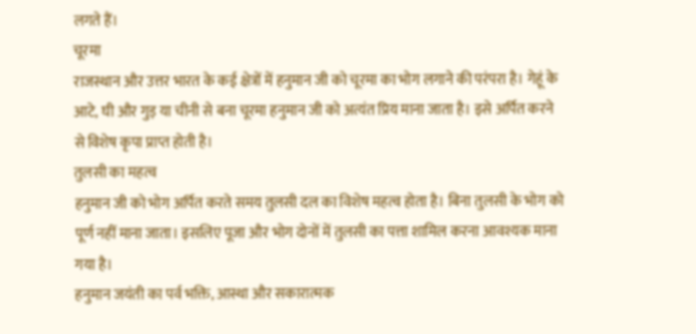लगते हैं।
चूरमा
राजस्थान और उत्तर भारत के कई क्षेत्रों में हनुमान जी को चूरमा का भोग लगाने की परंपरा है। गेहूं के आटे, घी और गुड़ या चीनी से बना चूरमा हनुमान जी को अत्यंत प्रिय माना जाता है। इसे अर्पित करने से विशेष कृपा प्राप्त होती है।
तुलसी का महत्व
हनुमान जी को भोग अर्पित करते समय तुलसी दल का विशेष महत्व होता है। बिना तुलसी के भोग को पूर्ण नहीं माना जाता। इसलिए पूजा और भोग दोनों में तुलसी का पत्ता शामिल करना आवश्यक माना गया है।
हनुमान जयंती का पर्व भक्ति, आस्था और सकारात्मक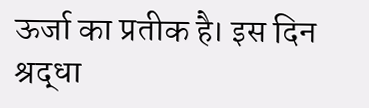ऊर्जा का प्रतीक है। इस दिन श्रद्धा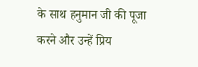के साथ हनुमान जी की पूजा करने और उन्हें प्रिय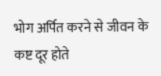भोग अर्पित करने से जीवन के कष्ट दूर होते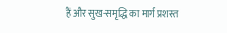हैं और सुख-समृद्धि का मार्ग प्रशस्त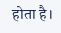होता है।